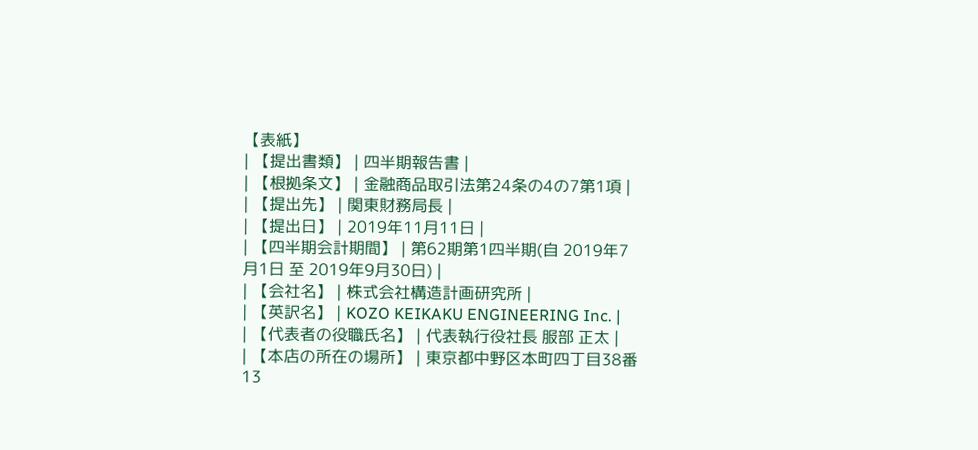【表紙】
| 【提出書類】 | 四半期報告書 |
| 【根拠条文】 | 金融商品取引法第24条の4の7第1項 |
| 【提出先】 | 関東財務局長 |
| 【提出日】 | 2019年11月11日 |
| 【四半期会計期間】 | 第62期第1四半期(自 2019年7月1日 至 2019年9月30日) |
| 【会社名】 | 株式会社構造計画研究所 |
| 【英訳名】 | KOZO KEIKAKU ENGINEERING Inc. |
| 【代表者の役職氏名】 | 代表執行役社長 服部 正太 |
| 【本店の所在の場所】 | 東京都中野区本町四丁目38番13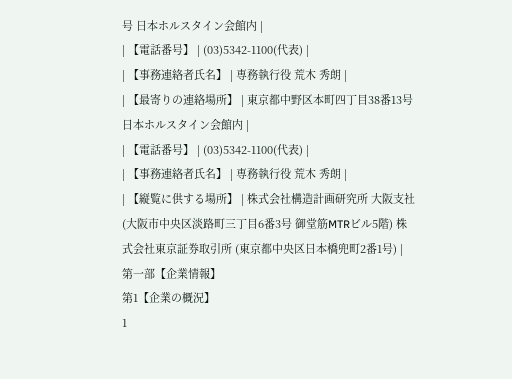号 日本ホルスタイン会館内 |
| 【電話番号】 | (03)5342-1100(代表) |
| 【事務連絡者氏名】 | 専務執行役 荒木 秀朗 |
| 【最寄りの連絡場所】 | 東京都中野区本町四丁目38番13号 日本ホルスタイン会館内 |
| 【電話番号】 | (03)5342-1100(代表) |
| 【事務連絡者氏名】 | 専務執行役 荒木 秀朗 |
| 【縦覧に供する場所】 | 株式会社構造計画研究所 大阪支社 (大阪市中央区淡路町三丁目6番3号 御堂筋MTRビル5階) 株式会社東京証券取引所 (東京都中央区日本橋兜町2番1号) |
第一部【企業情報】
第1【企業の概況】
1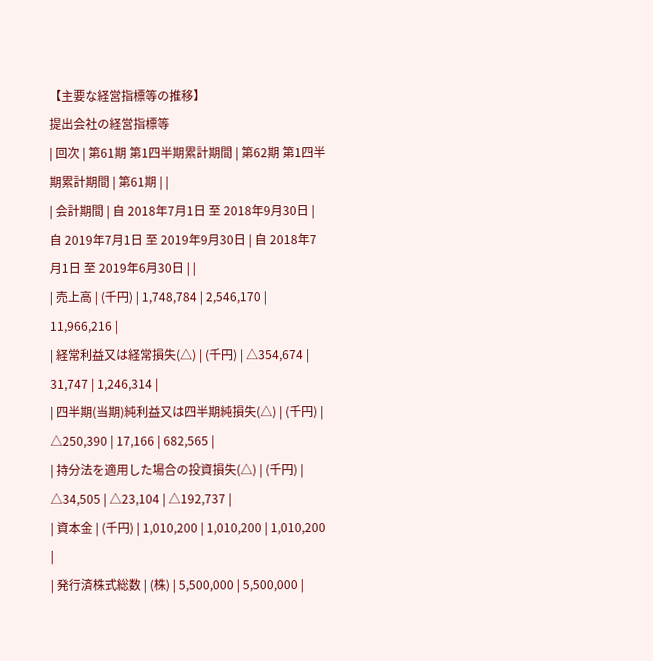【主要な経営指標等の推移】
提出会社の経営指標等
| 回次 | 第61期 第1四半期累計期間 | 第62期 第1四半期累計期間 | 第61期 | |
| 会計期間 | 自 2018年7月1日 至 2018年9月30日 | 自 2019年7月1日 至 2019年9月30日 | 自 2018年7月1日 至 2019年6月30日 | |
| 売上高 | (千円) | 1,748,784 | 2,546,170 | 11,966,216 |
| 経常利益又は経常損失(△) | (千円) | △354,674 | 31,747 | 1,246,314 |
| 四半期(当期)純利益又は四半期純損失(△) | (千円) | △250,390 | 17,166 | 682,565 |
| 持分法を適用した場合の投資損失(△) | (千円) | △34,505 | △23,104 | △192,737 |
| 資本金 | (千円) | 1,010,200 | 1,010,200 | 1,010,200 |
| 発行済株式総数 | (株) | 5,500,000 | 5,500,000 |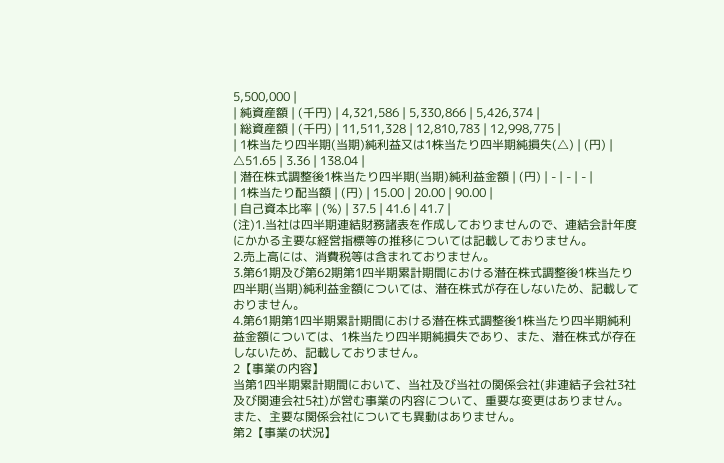5,500,000 |
| 純資産額 | (千円) | 4,321,586 | 5,330,866 | 5,426,374 |
| 総資産額 | (千円) | 11,511,328 | 12,810,783 | 12,998,775 |
| 1株当たり四半期(当期)純利益又は1株当たり四半期純損失(△) | (円) | △51.65 | 3.36 | 138.04 |
| 潜在株式調整後1株当たり四半期(当期)純利益金額 | (円) | - | - | - |
| 1株当たり配当額 | (円) | 15.00 | 20.00 | 90.00 |
| 自己資本比率 | (%) | 37.5 | 41.6 | 41.7 |
(注)1.当社は四半期連結財務諸表を作成しておりませんので、連結会計年度にかかる主要な経営指標等の推移については記載しておりません。
2.売上高には、消費税等は含まれておりません。
3.第61期及び第62期第1四半期累計期間における潜在株式調整後1株当たり四半期(当期)純利益金額については、潜在株式が存在しないため、記載しておりません。
4.第61期第1四半期累計期間における潜在株式調整後1株当たり四半期純利益金額については、1株当たり四半期純損失であり、また、潜在株式が存在しないため、記載しておりません。
2【事業の内容】
当第1四半期累計期間において、当社及び当社の関係会社(非連結子会社3社及び関連会社5社)が営む事業の内容について、重要な変更はありません。また、主要な関係会社についても異動はありません。
第2【事業の状況】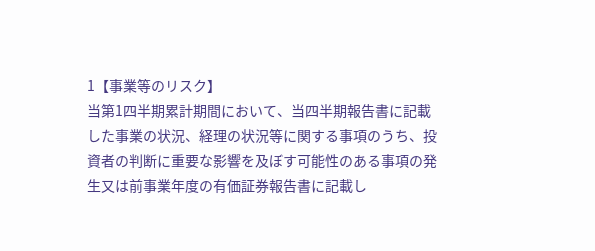1【事業等のリスク】
当第1四半期累計期間において、当四半期報告書に記載した事業の状況、経理の状況等に関する事項のうち、投資者の判断に重要な影響を及ぼす可能性のある事項の発生又は前事業年度の有価証券報告書に記載し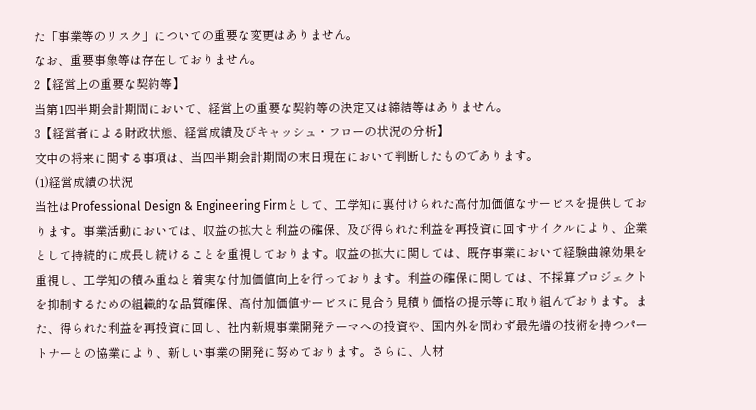た「事業等のリスク」についての重要な変更はありません。
なお、重要事象等は存在しておりません。
2【経営上の重要な契約等】
当第1四半期会計期間において、経営上の重要な契約等の決定又は締結等はありません。
3【経営者による財政状態、経営成績及びキャッシュ・フローの状況の分析】
文中の将来に関する事項は、当四半期会計期間の末日現在において判断したものであります。
(1)経営成績の状況
当社はProfessional Design & Engineering Firmとして、工学知に裏付けられた高付加価値なサービスを提供しております。事業活動においては、収益の拡大と利益の確保、及び得られた利益を再投資に回すサイクルにより、企業として持続的に成長し続けることを重視しております。収益の拡大に関しては、既存事業において経験曲線効果を重視し、工学知の積み重ねと着実な付加価値向上を行っております。利益の確保に関しては、不採算プロジェクトを抑制するための組織的な品質確保、高付加価値サービスに見合う見積り価格の提示等に取り組んでおります。また、得られた利益を再投資に回し、社内新規事業開発テーマへの投資や、国内外を問わず最先端の技術を持つパートナーとの協業により、新しい事業の開発に努めております。さらに、人材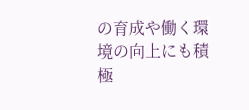の育成や働く環境の向上にも積極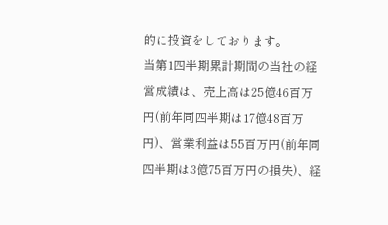的に投資をしております。
当第1四半期累計期間の当社の経営成績は、売上高は25億46百万円(前年同四半期は17億48百万円)、営業利益は55百万円(前年同四半期は3億75百万円の損失)、経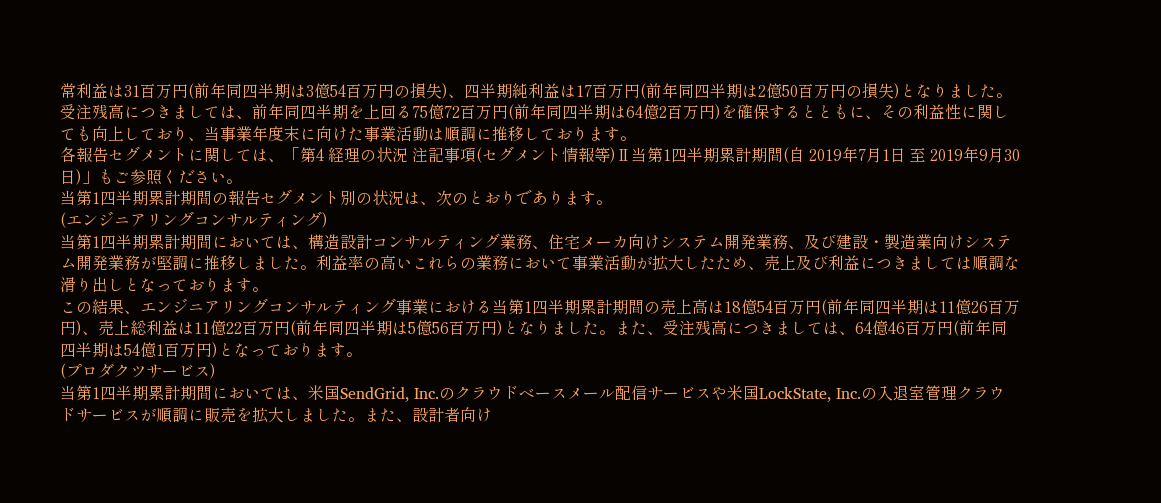常利益は31百万円(前年同四半期は3億54百万円の損失)、四半期純利益は17百万円(前年同四半期は2億50百万円の損失)となりました。
受注残高につきましては、前年同四半期を上回る75億72百万円(前年同四半期は64億2百万円)を確保するとともに、その利益性に関しても向上しており、当事業年度末に向けた事業活動は順調に推移しております。
各報告セグメントに関しては、「第4 経理の状況 注記事項(セグメント情報等)Ⅱ当第1四半期累計期間(自 2019年7月1日 至 2019年9月30日)」もご参照ください。
当第1四半期累計期間の報告セグメント別の状況は、次のとおりであります。
(エンジニアリングコンサルティング)
当第1四半期累計期間においては、構造設計コンサルティング業務、住宅メーカ向けシステム開発業務、及び建設・製造業向けシステム開発業務が堅調に推移しました。利益率の高いこれらの業務において事業活動が拡大したため、売上及び利益につきましては順調な滑り出しとなっております。
この結果、エンジニアリングコンサルティング事業における当第1四半期累計期間の売上高は18億54百万円(前年同四半期は11億26百万円)、売上総利益は11億22百万円(前年同四半期は5億56百万円)となりました。また、受注残高につきましては、64億46百万円(前年同四半期は54億1百万円)となっております。
(プロダクツサービス)
当第1四半期累計期間においては、米国SendGrid, Inc.のクラウドベースメール配信サービスや米国LockState, Inc.の入退室管理クラウドサービスが順調に販売を拡大しました。また、設計者向け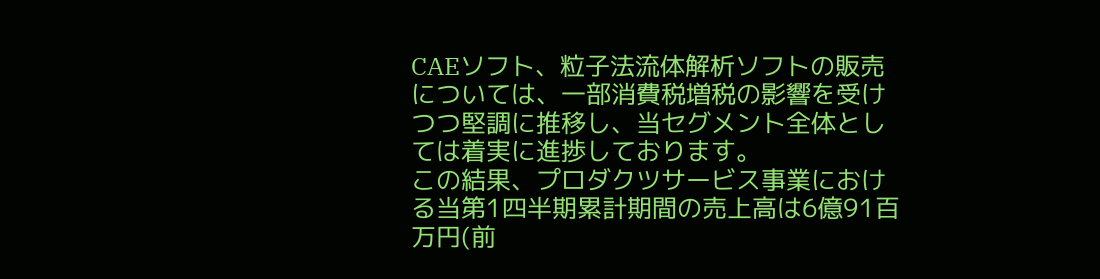CAEソフト、粒子法流体解析ソフトの販売については、一部消費税増税の影響を受けつつ堅調に推移し、当セグメント全体としては着実に進捗しております。
この結果、プロダクツサービス事業における当第1四半期累計期間の売上高は6億91百万円(前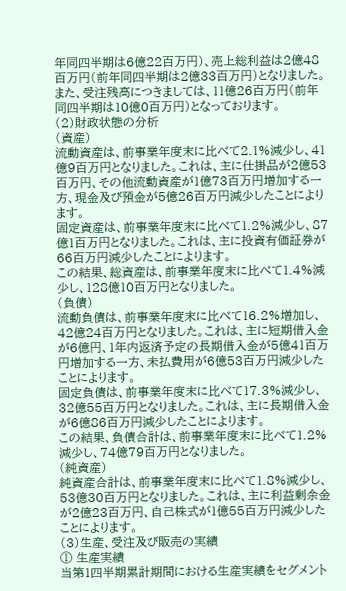年同四半期は6億22百万円)、売上総利益は2億48百万円(前年同四半期は2億33百万円)となりました。また、受注残高につきましては、11億26百万円(前年同四半期は10億0百万円)となっております。
(2)財政状態の分析
(資産)
流動資産は、前事業年度末に比べて2.1%減少し、41億9百万円となりました。これは、主に仕掛品が2億53百万円、その他流動資産が1億73百万円増加する一方、現金及び預金が5億26百万円減少したことによります。
固定資産は、前事業年度末に比べて1.2%減少し、87億1百万円となりました。これは、主に投資有価証券が66百万円減少したことによります。
この結果、総資産は、前事業年度末に比べて1.4%減少し、128億10百万円となりました。
(負債)
流動負債は、前事業年度末に比べて16.2%増加し、42億24百万円となりました。これは、主に短期借入金が6億円、1年内返済予定の長期借入金が5億41百万円増加する一方、未払費用が6億53百万円減少したことによります。
固定負債は、前事業年度末に比べて17.3%減少し、32億55百万円となりました。これは、主に長期借入金が6億86百万円減少したことによります。
この結果、負債合計は、前事業年度末に比べて1.2%減少し、74億79百万円となりました。
(純資産)
純資産合計は、前事業年度末に比べて1.8%減少し、53億30百万円となりました。これは、主に利益剰余金が2億23百万円、自己株式が1億55百万円減少したことによります。
(3)生産、受注及び販売の実績
① 生産実績
当第1四半期累計期間における生産実績をセグメント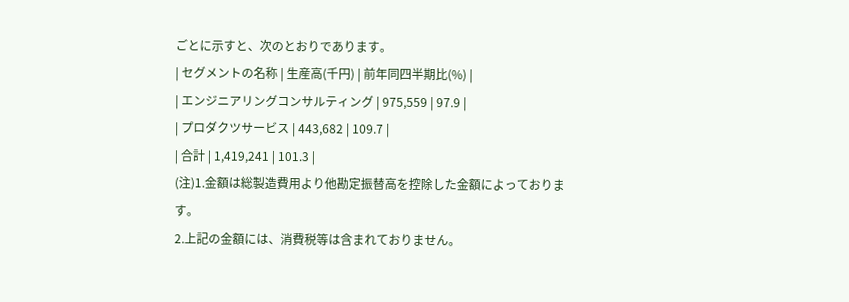ごとに示すと、次のとおりであります。
| セグメントの名称 | 生産高(千円) | 前年同四半期比(%) |
| エンジニアリングコンサルティング | 975,559 | 97.9 |
| プロダクツサービス | 443,682 | 109.7 |
| 合計 | 1,419,241 | 101.3 |
(注)1.金額は総製造費用より他勘定振替高を控除した金額によっております。
2.上記の金額には、消費税等は含まれておりません。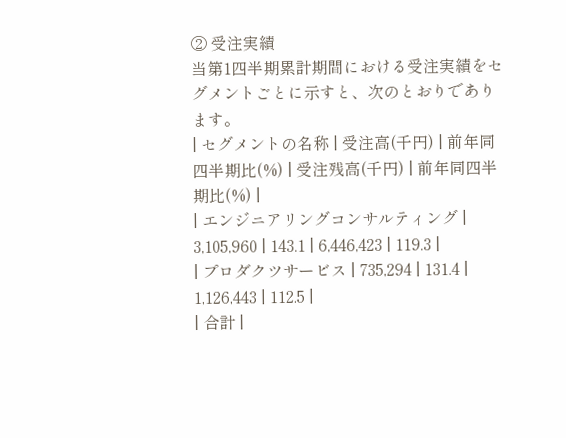② 受注実績
当第1四半期累計期間における受注実績をセグメントごとに示すと、次のとおりであります。
| セグメントの名称 | 受注高(千円) | 前年同四半期比(%) | 受注残高(千円) | 前年同四半期比(%) |
| エンジニアリングコンサルティング | 3,105,960 | 143.1 | 6,446,423 | 119.3 |
| プロダクツサービス | 735,294 | 131.4 | 1,126,443 | 112.5 |
| 合計 |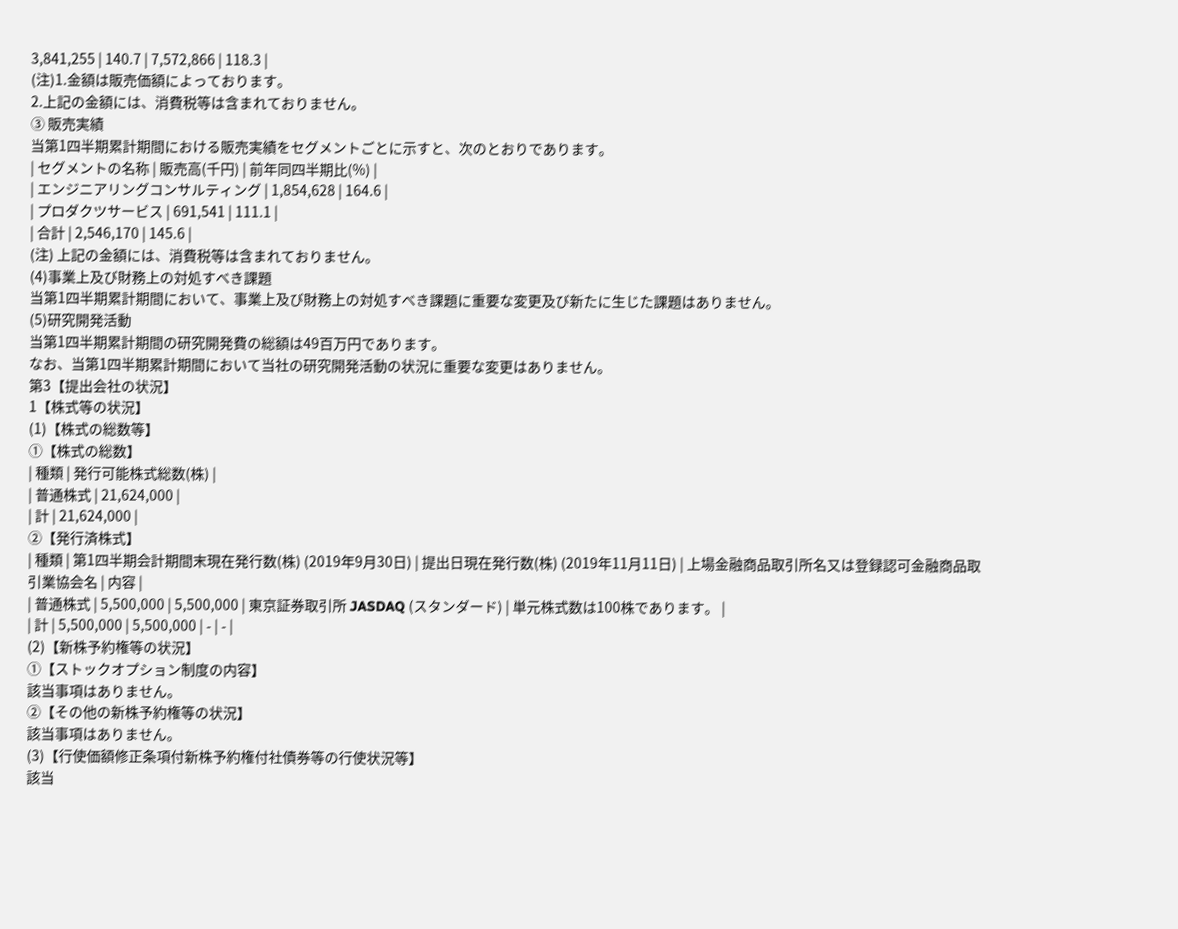3,841,255 | 140.7 | 7,572,866 | 118.3 |
(注)1.金額は販売価額によっております。
2.上記の金額には、消費税等は含まれておりません。
③ 販売実績
当第1四半期累計期間における販売実績をセグメントごとに示すと、次のとおりであります。
| セグメントの名称 | 販売高(千円) | 前年同四半期比(%) |
| エンジニアリングコンサルティング | 1,854,628 | 164.6 |
| プロダクツサービス | 691,541 | 111.1 |
| 合計 | 2,546,170 | 145.6 |
(注) 上記の金額には、消費税等は含まれておりません。
(4)事業上及び財務上の対処すべき課題
当第1四半期累計期間において、事業上及び財務上の対処すべき課題に重要な変更及び新たに生じた課題はありません。
(5)研究開発活動
当第1四半期累計期間の研究開発費の総額は49百万円であります。
なお、当第1四半期累計期間において当社の研究開発活動の状況に重要な変更はありません。
第3【提出会社の状況】
1【株式等の状況】
(1)【株式の総数等】
①【株式の総数】
| 種類 | 発行可能株式総数(株) |
| 普通株式 | 21,624,000 |
| 計 | 21,624,000 |
②【発行済株式】
| 種類 | 第1四半期会計期間末現在発行数(株) (2019年9月30日) | 提出日現在発行数(株) (2019年11月11日) | 上場金融商品取引所名又は登録認可金融商品取引業協会名 | 内容 |
| 普通株式 | 5,500,000 | 5,500,000 | 東京証券取引所 JASDAQ (スタンダード) | 単元株式数は100株であります。 |
| 計 | 5,500,000 | 5,500,000 | - | - |
(2)【新株予約権等の状況】
①【ストックオプション制度の内容】
該当事項はありません。
②【その他の新株予約権等の状況】
該当事項はありません。
(3)【行使価額修正条項付新株予約権付社債券等の行使状況等】
該当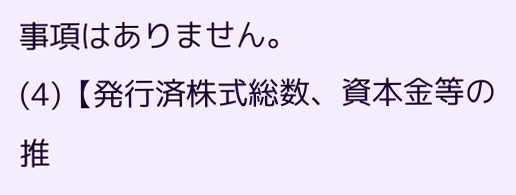事項はありません。
(4)【発行済株式総数、資本金等の推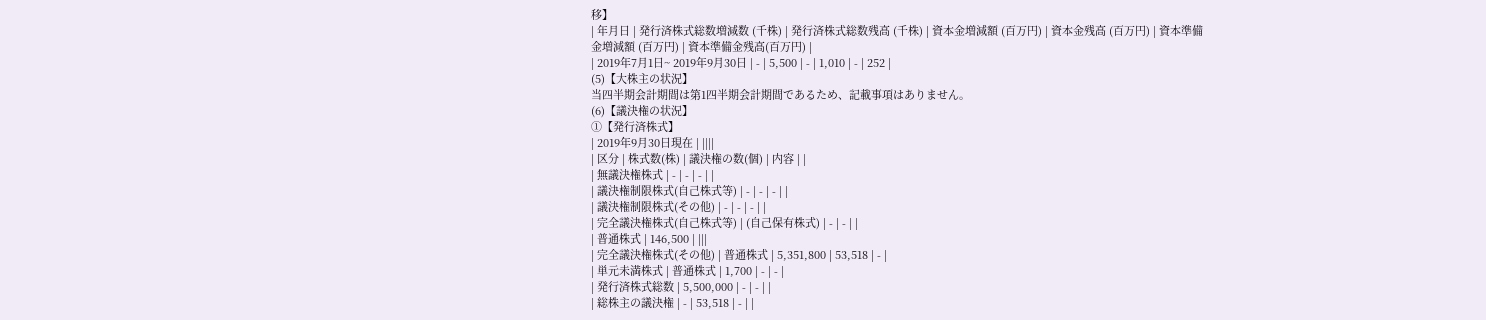移】
| 年月日 | 発行済株式総数増減数 (千株) | 発行済株式総数残高 (千株) | 資本金増減額 (百万円) | 資本金残高 (百万円) | 資本準備金増減額 (百万円) | 資本準備金残高(百万円) |
| 2019年7月1日~ 2019年9月30日 | - | 5,500 | - | 1,010 | - | 252 |
(5)【大株主の状況】
当四半期会計期間は第1四半期会計期間であるため、記載事項はありません。
(6)【議決権の状況】
①【発行済株式】
| 2019年9月30日現在 | ||||
| 区分 | 株式数(株) | 議決権の数(個) | 内容 | |
| 無議決権株式 | - | - | - | |
| 議決権制限株式(自己株式等) | - | - | - | |
| 議決権制限株式(その他) | - | - | - | |
| 完全議決権株式(自己株式等) | (自己保有株式) | - | - | |
| 普通株式 | 146,500 | |||
| 完全議決権株式(その他) | 普通株式 | 5,351,800 | 53,518 | - |
| 単元未満株式 | 普通株式 | 1,700 | - | - |
| 発行済株式総数 | 5,500,000 | - | - | |
| 総株主の議決権 | - | 53,518 | - | |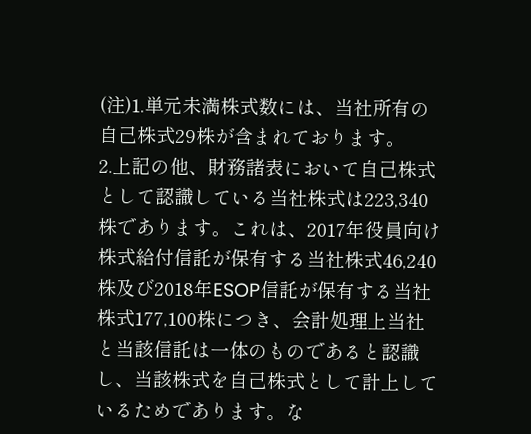(注)1.単元未満株式数には、当社所有の自己株式29株が含まれております。
2.上記の他、財務諸表において自己株式として認識している当社株式は223,340株であります。これは、2017年役員向け株式給付信託が保有する当社株式46,240株及び2018年ESOP信託が保有する当社株式177,100株につき、会計処理上当社と当該信託は一体のものであると認識し、当該株式を自己株式として計上しているためであります。な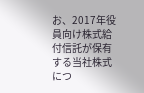お、2017年役員向け株式給付信託が保有する当社株式につ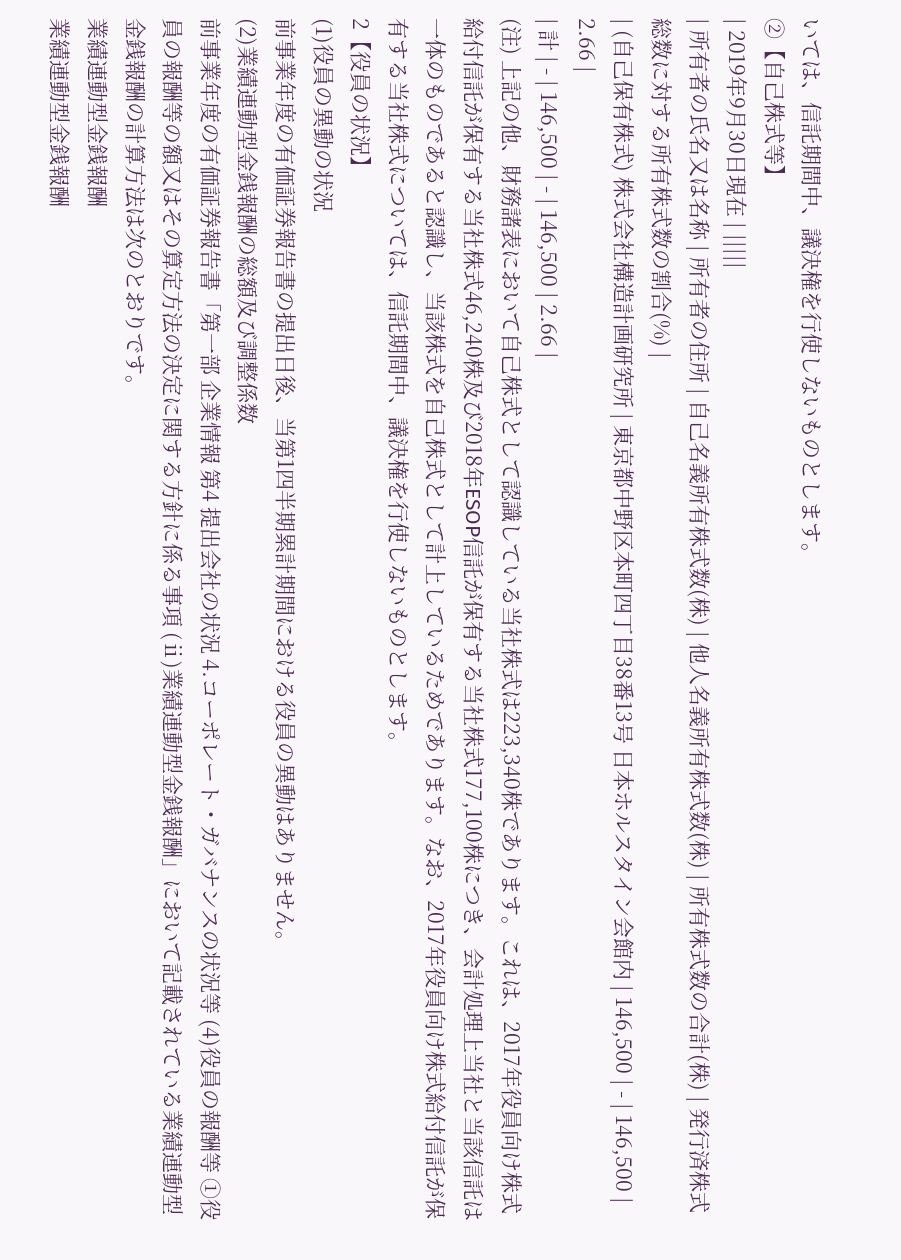いては、信託期間中、議決権を行使しないものとします。
②【自己株式等】
| 2019年9月30日現在 | |||||
| 所有者の氏名又は名称 | 所有者の住所 | 自己名義所有株式数(株) | 他人名義所有株式数(株) | 所有株式数の合計(株) | 発行済株式総数に対する所有株式数の割合(%) |
| (自己保有株式) 株式会社構造計画研究所 | 東京都中野区本町四丁目38番13号 日本ホルスタイン会館内 | 146,500 | - | 146,500 | 2.66 |
| 計 | - | 146,500 | - | 146,500 | 2.66 |
(注) 上記の他、財務諸表において自己株式として認識している当社株式は223,340株であります。これは、2017年役員向け株式給付信託が保有する当社株式46,240株及び2018年ESOP信託が保有する当社株式177,100株につき、会計処理上当社と当該信託は一体のものであると認識し、当該株式を自己株式として計上しているためであります。なお、2017年役員向け株式給付信託が保有する当社株式については、信託期間中、議決権を行使しないものとします。
2【役員の状況】
(1)役員の異動の状況
前事業年度の有価証券報告書の提出日後、当第1四半期累計期間における役員の異動はありません。
(2)業績連動型金銭報酬の総額及び調整係数
前事業年度の有価証券報告書「第一部 企業情報 第4 提出会社の状況 4.コーポレート・ガバナンスの状況等 (4)役員の報酬等 ①役員の報酬等の額又はその算定方法の決定に関する方針に係る事項 (ⅱ)業績連動型金銭報酬」において記載されている業績連動型金銭報酬の計算方法は次のとおりです。
業績連動型金銭報酬
業績連動型金銭報酬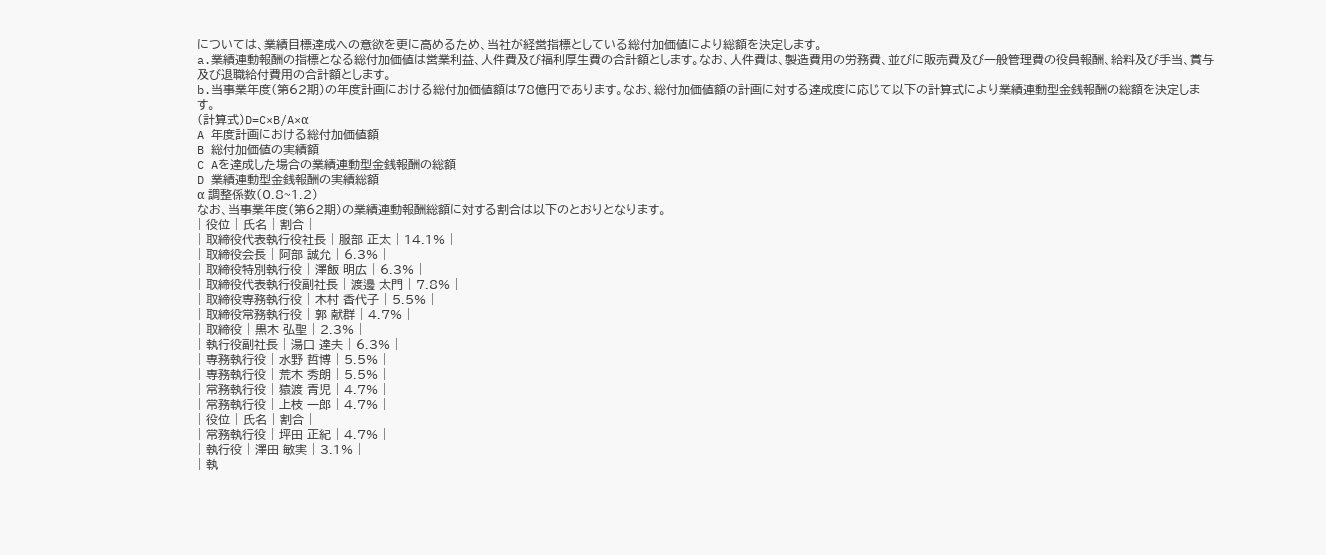については、業績目標達成への意欲を更に高めるため、当社が経営指標としている総付加価値により総額を決定します。
a.業績連動報酬の指標となる総付加価値は営業利益、人件費及び福利厚生費の合計額とします。なお、人件費は、製造費用の労務費、並びに販売費及び一般管理費の役員報酬、給料及び手当、賞与及び退職給付費用の合計額とします。
b.当事業年度(第62期)の年度計画における総付加価値額は78億円であります。なお、総付加価値額の計画に対する達成度に応じて以下の計算式により業績連動型金銭報酬の総額を決定します。
(計算式)D=C×B/A×α
A 年度計画における総付加価値額
B 総付加価値の実績額
C Aを達成した場合の業績連動型金銭報酬の総額
D 業績連動型金銭報酬の実績総額
α 調整係数(0.8~1.2)
なお、当事業年度(第62期)の業績連動報酬総額に対する割合は以下のとおりとなります。
| 役位 | 氏名 | 割合 |
| 取締役代表執行役社長 | 服部 正太 | 14.1% |
| 取締役会長 | 阿部 誠允 | 6.3% |
| 取締役特別執行役 | 澤飯 明広 | 6.3% |
| 取締役代表執行役副社長 | 渡邊 太門 | 7.8% |
| 取締役専務執行役 | 木村 香代子 | 5.5% |
| 取締役常務執行役 | 郭 献群 | 4.7% |
| 取締役 | 黒木 弘聖 | 2.3% |
| 執行役副社長 | 湯口 達夫 | 6.3% |
| 専務執行役 | 水野 哲博 | 5.5% |
| 専務執行役 | 荒木 秀朗 | 5.5% |
| 常務執行役 | 猿渡 青児 | 4.7% |
| 常務執行役 | 上枝 一郎 | 4.7% |
| 役位 | 氏名 | 割合 |
| 常務執行役 | 坪田 正紀 | 4.7% |
| 執行役 | 澤田 敏実 | 3.1% |
| 執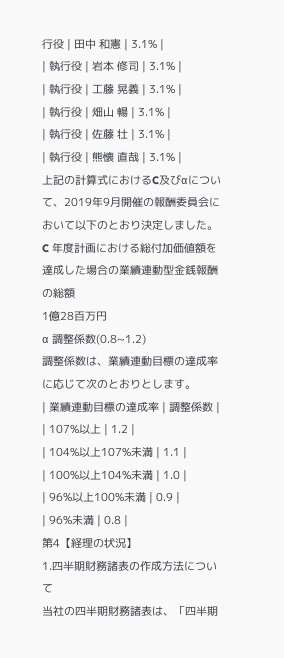行役 | 田中 和憲 | 3.1% |
| 執行役 | 岩本 修司 | 3.1% |
| 執行役 | 工藤 晃義 | 3.1% |
| 執行役 | 畑山 暢 | 3.1% |
| 執行役 | 佐藤 壮 | 3.1% |
| 執行役 | 熊懐 直哉 | 3.1% |
上記の計算式におけるC及びαについて、2019年9月開催の報酬委員会において以下のとおり決定しました。
C 年度計画における総付加価値額を達成した場合の業績連動型金銭報酬の総額
1億28百万円
α 調整係数(0.8~1.2)
調整係数は、業績連動目標の達成率に応じて次のとおりとします。
| 業績連動目標の達成率 | 調整係数 |
| 107%以上 | 1.2 |
| 104%以上107%未満 | 1.1 |
| 100%以上104%未満 | 1.0 |
| 96%以上100%未満 | 0.9 |
| 96%未満 | 0.8 |
第4【経理の状況】
1.四半期財務諸表の作成方法について
当社の四半期財務諸表は、「四半期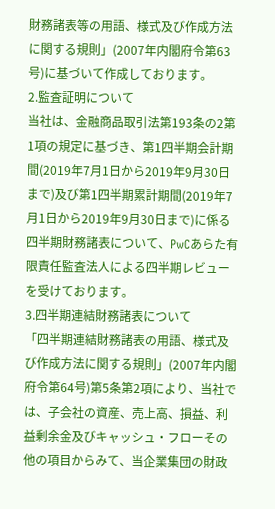財務諸表等の用語、様式及び作成方法に関する規則」(2007年内閣府令第63号)に基づいて作成しております。
2.監査証明について
当社は、金融商品取引法第193条の2第1項の規定に基づき、第1四半期会計期間(2019年7月1日から2019年9月30日まで)及び第1四半期累計期間(2019年7月1日から2019年9月30日まで)に係る四半期財務諸表について、PwCあらた有限責任監査法人による四半期レビューを受けております。
3.四半期連結財務諸表について
「四半期連結財務諸表の用語、様式及び作成方法に関する規則」(2007年内閣府令第64号)第5条第2項により、当社では、子会社の資産、売上高、損益、利益剰余金及びキャッシュ・フローその他の項目からみて、当企業集団の財政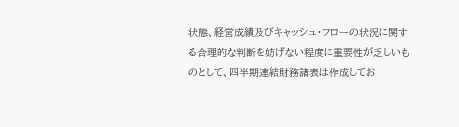状態、経営成績及びキャッシュ・フローの状況に関する合理的な判断を妨げない程度に重要性が乏しいものとして、四半期連結財務諸表は作成してお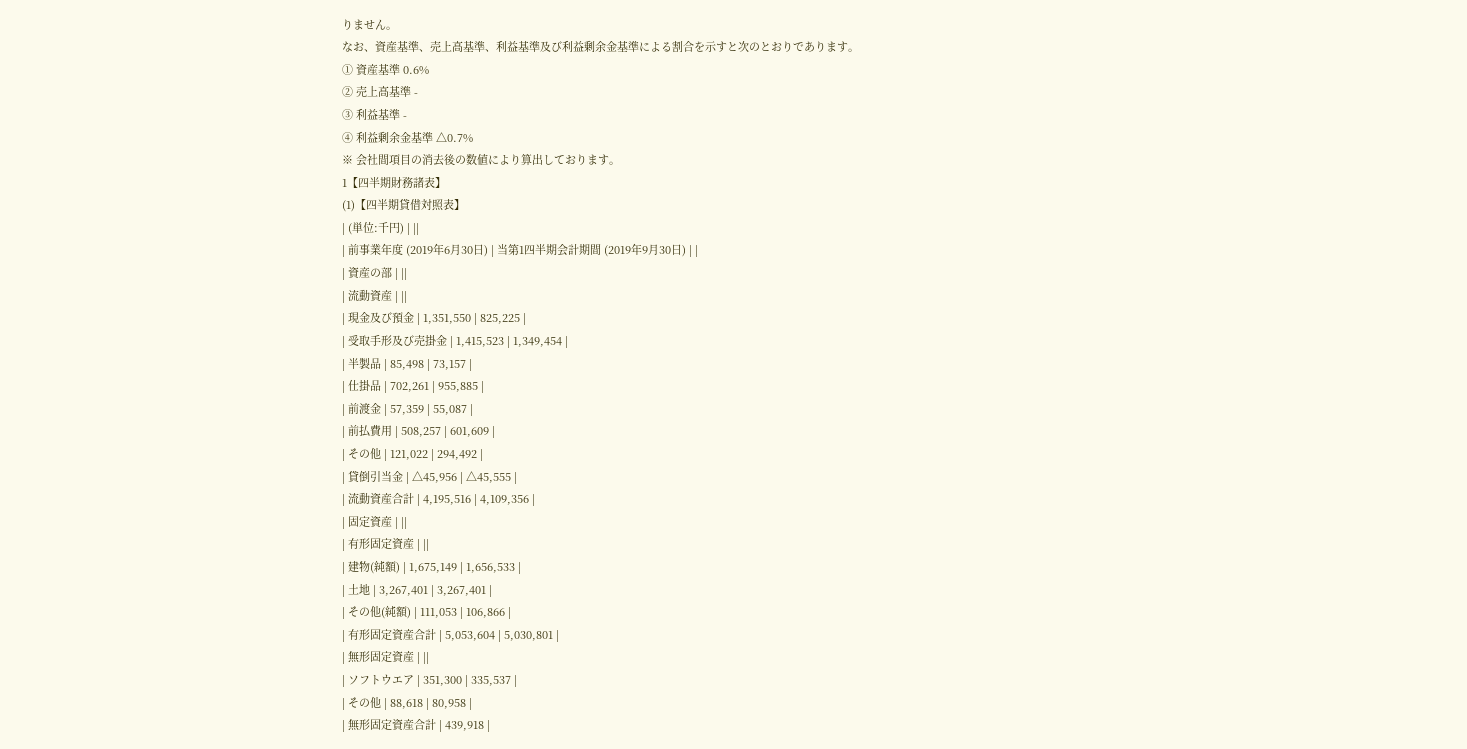りません。
なお、資産基準、売上高基準、利益基準及び利益剰余金基準による割合を示すと次のとおりであります。
① 資産基準 0.6%
② 売上高基準 -
③ 利益基準 -
④ 利益剰余金基準 △0.7%
※ 会社間項目の消去後の数値により算出しております。
1【四半期財務諸表】
(1)【四半期貸借対照表】
| (単位:千円) | ||
| 前事業年度 (2019年6月30日) | 当第1四半期会計期間 (2019年9月30日) | |
| 資産の部 | ||
| 流動資産 | ||
| 現金及び預金 | 1,351,550 | 825,225 |
| 受取手形及び売掛金 | 1,415,523 | 1,349,454 |
| 半製品 | 85,498 | 73,157 |
| 仕掛品 | 702,261 | 955,885 |
| 前渡金 | 57,359 | 55,087 |
| 前払費用 | 508,257 | 601,609 |
| その他 | 121,022 | 294,492 |
| 貸倒引当金 | △45,956 | △45,555 |
| 流動資産合計 | 4,195,516 | 4,109,356 |
| 固定資産 | ||
| 有形固定資産 | ||
| 建物(純額) | 1,675,149 | 1,656,533 |
| 土地 | 3,267,401 | 3,267,401 |
| その他(純額) | 111,053 | 106,866 |
| 有形固定資産合計 | 5,053,604 | 5,030,801 |
| 無形固定資産 | ||
| ソフトウエア | 351,300 | 335,537 |
| その他 | 88,618 | 80,958 |
| 無形固定資産合計 | 439,918 |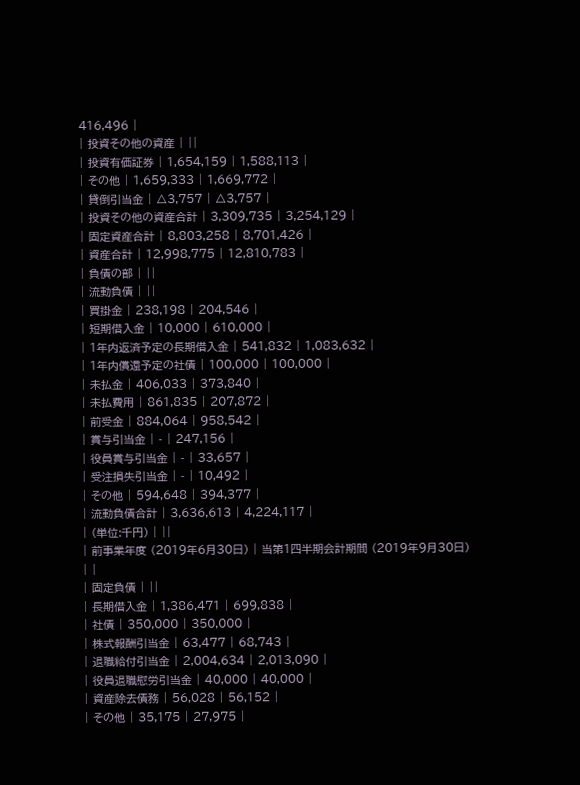416,496 |
| 投資その他の資産 | ||
| 投資有価証券 | 1,654,159 | 1,588,113 |
| その他 | 1,659,333 | 1,669,772 |
| 貸倒引当金 | △3,757 | △3,757 |
| 投資その他の資産合計 | 3,309,735 | 3,254,129 |
| 固定資産合計 | 8,803,258 | 8,701,426 |
| 資産合計 | 12,998,775 | 12,810,783 |
| 負債の部 | ||
| 流動負債 | ||
| 買掛金 | 238,198 | 204,546 |
| 短期借入金 | 10,000 | 610,000 |
| 1年内返済予定の長期借入金 | 541,832 | 1,083,632 |
| 1年内償還予定の社債 | 100,000 | 100,000 |
| 未払金 | 406,033 | 373,840 |
| 未払費用 | 861,835 | 207,872 |
| 前受金 | 884,064 | 958,542 |
| 賞与引当金 | - | 247,156 |
| 役員賞与引当金 | - | 33,657 |
| 受注損失引当金 | - | 10,492 |
| その他 | 594,648 | 394,377 |
| 流動負債合計 | 3,636,613 | 4,224,117 |
| (単位:千円) | ||
| 前事業年度 (2019年6月30日) | 当第1四半期会計期間 (2019年9月30日) | |
| 固定負債 | ||
| 長期借入金 | 1,386,471 | 699,838 |
| 社債 | 350,000 | 350,000 |
| 株式報酬引当金 | 63,477 | 68,743 |
| 退職給付引当金 | 2,004,634 | 2,013,090 |
| 役員退職慰労引当金 | 40,000 | 40,000 |
| 資産除去債務 | 56,028 | 56,152 |
| その他 | 35,175 | 27,975 |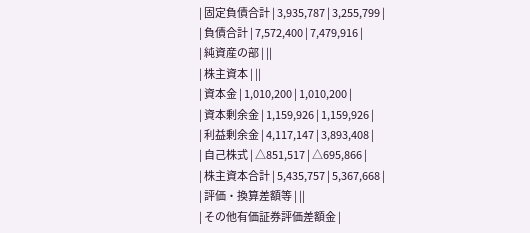| 固定負債合計 | 3,935,787 | 3,255,799 |
| 負債合計 | 7,572,400 | 7,479,916 |
| 純資産の部 | ||
| 株主資本 | ||
| 資本金 | 1,010,200 | 1,010,200 |
| 資本剰余金 | 1,159,926 | 1,159,926 |
| 利益剰余金 | 4,117,147 | 3,893,408 |
| 自己株式 | △851,517 | △695,866 |
| 株主資本合計 | 5,435,757 | 5,367,668 |
| 評価・換算差額等 | ||
| その他有価証券評価差額金 |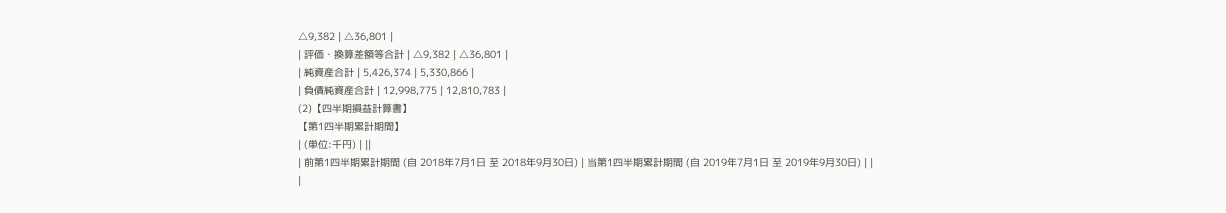△9,382 | △36,801 |
| 評価・換算差額等合計 | △9,382 | △36,801 |
| 純資産合計 | 5,426,374 | 5,330,866 |
| 負債純資産合計 | 12,998,775 | 12,810,783 |
(2)【四半期損益計算書】
【第1四半期累計期間】
| (単位:千円) | ||
| 前第1四半期累計期間 (自 2018年7月1日 至 2018年9月30日) | 当第1四半期累計期間 (自 2019年7月1日 至 2019年9月30日) | |
|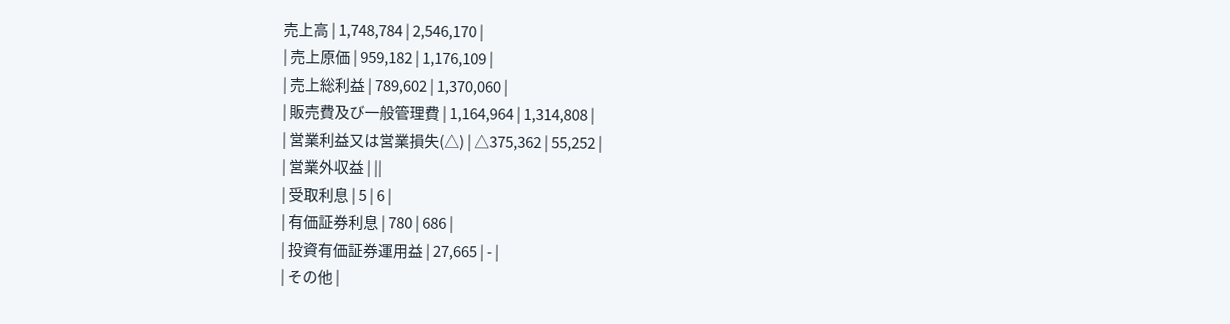売上高 | 1,748,784 | 2,546,170 |
| 売上原価 | 959,182 | 1,176,109 |
| 売上総利益 | 789,602 | 1,370,060 |
| 販売費及び一般管理費 | 1,164,964 | 1,314,808 |
| 営業利益又は営業損失(△) | △375,362 | 55,252 |
| 営業外収益 | ||
| 受取利息 | 5 | 6 |
| 有価証券利息 | 780 | 686 |
| 投資有価証券運用益 | 27,665 | - |
| その他 |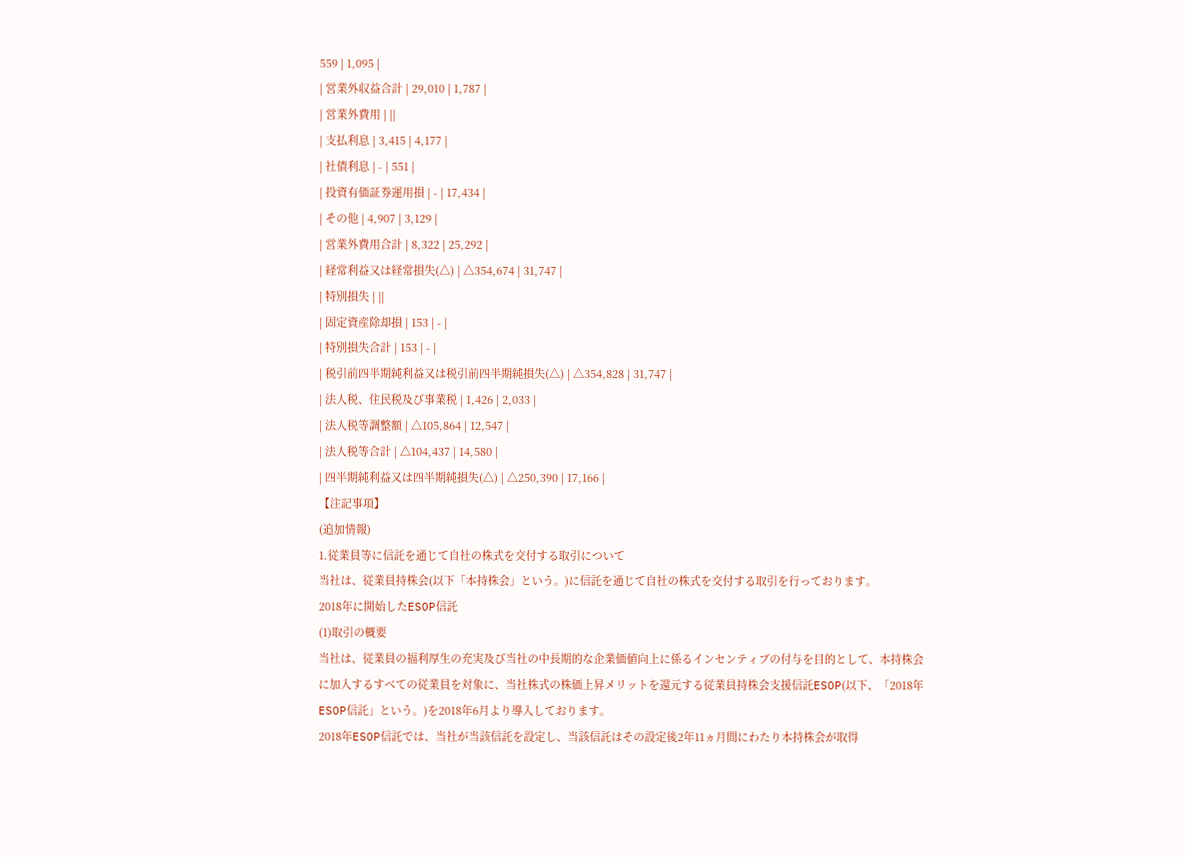559 | 1,095 |
| 営業外収益合計 | 29,010 | 1,787 |
| 営業外費用 | ||
| 支払利息 | 3,415 | 4,177 |
| 社債利息 | - | 551 |
| 投資有価証券運用損 | - | 17,434 |
| その他 | 4,907 | 3,129 |
| 営業外費用合計 | 8,322 | 25,292 |
| 経常利益又は経常損失(△) | △354,674 | 31,747 |
| 特別損失 | ||
| 固定資産除却損 | 153 | - |
| 特別損失合計 | 153 | - |
| 税引前四半期純利益又は税引前四半期純損失(△) | △354,828 | 31,747 |
| 法人税、住民税及び事業税 | 1,426 | 2,033 |
| 法人税等調整額 | △105,864 | 12,547 |
| 法人税等合計 | △104,437 | 14,580 |
| 四半期純利益又は四半期純損失(△) | △250,390 | 17,166 |
【注記事項】
(追加情報)
1.従業員等に信託を通じて自社の株式を交付する取引について
当社は、従業員持株会(以下「本持株会」という。)に信託を通じて自社の株式を交付する取引を行っております。
2018年に開始したESOP信託
(1)取引の概要
当社は、従業員の福利厚生の充実及び当社の中長期的な企業価値向上に係るインセンティブの付与を目的として、本持株会に加入するすべての従業員を対象に、当社株式の株価上昇メリットを還元する従業員持株会支援信託ESOP(以下、「2018年ESOP信託」という。)を2018年6月より導入しております。
2018年ESOP信託では、当社が当該信託を設定し、当該信託はその設定後2年11ヵ月間にわたり本持株会が取得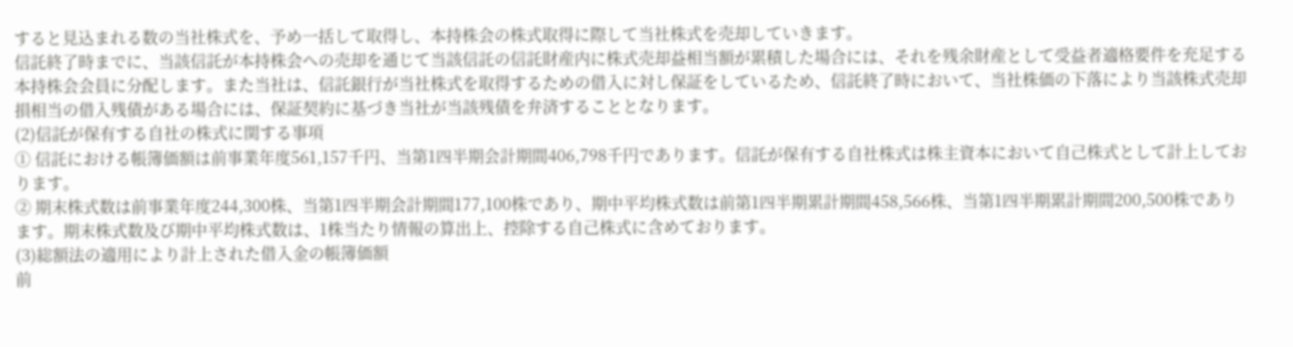すると見込まれる数の当社株式を、予め一括して取得し、本持株会の株式取得に際して当社株式を売却していきます。
信託終了時までに、当該信託が本持株会への売却を通じて当該信託の信託財産内に株式売却益相当額が累積した場合には、それを残余財産として受益者適格要件を充足する本持株会会員に分配します。また当社は、信託銀行が当社株式を取得するための借入に対し保証をしているため、信託終了時において、当社株価の下落により当該株式売却損相当の借入残債がある場合には、保証契約に基づき当社が当該残債を弁済することとなります。
(2)信託が保有する自社の株式に関する事項
① 信託における帳簿価額は前事業年度561,157千円、当第1四半期会計期間406,798千円であります。信託が保有する自社株式は株主資本において自己株式として計上しております。
② 期末株式数は前事業年度244,300株、当第1四半期会計期間177,100株であり、期中平均株式数は前第1四半期累計期間458,566株、当第1四半期累計期間200,500株であります。期末株式数及び期中平均株式数は、1株当たり情報の算出上、控除する自己株式に含めております。
(3)総額法の適用により計上された借入金の帳簿価額
前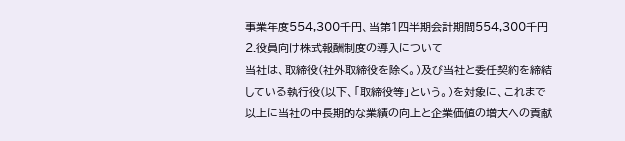事業年度554,300千円、当第1四半期会計期間554,300千円
2.役員向け株式報酬制度の導入について
当社は、取締役(社外取締役を除く。)及び当社と委任契約を締結している執行役(以下、「取締役等」という。)を対象に、これまで以上に当社の中長期的な業績の向上と企業価値の増大への貢献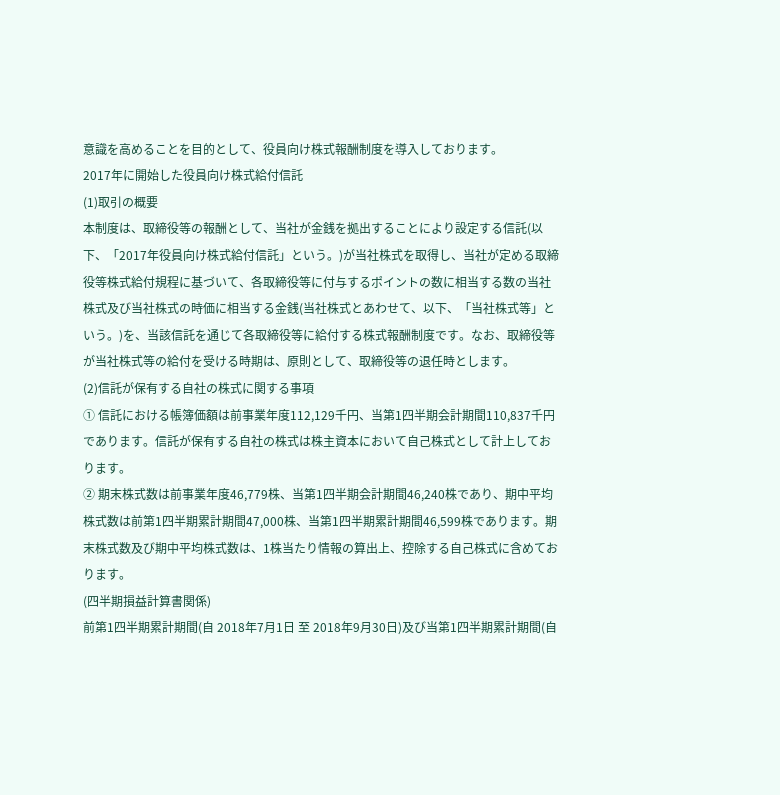意識を高めることを目的として、役員向け株式報酬制度を導入しております。
2017年に開始した役員向け株式給付信託
(1)取引の概要
本制度は、取締役等の報酬として、当社が金銭を拠出することにより設定する信託(以下、「2017年役員向け株式給付信託」という。)が当社株式を取得し、当社が定める取締役等株式給付規程に基づいて、各取締役等に付与するポイントの数に相当する数の当社株式及び当社株式の時価に相当する金銭(当社株式とあわせて、以下、「当社株式等」という。)を、当該信託を通じて各取締役等に給付する株式報酬制度です。なお、取締役等が当社株式等の給付を受ける時期は、原則として、取締役等の退任時とします。
(2)信託が保有する自社の株式に関する事項
① 信託における帳簿価額は前事業年度112,129千円、当第1四半期会計期間110,837千円であります。信託が保有する自社の株式は株主資本において自己株式として計上しております。
② 期末株式数は前事業年度46,779株、当第1四半期会計期間46,240株であり、期中平均株式数は前第1四半期累計期間47,000株、当第1四半期累計期間46,599株であります。期末株式数及び期中平均株式数は、1株当たり情報の算出上、控除する自己株式に含めております。
(四半期損益計算書関係)
前第1四半期累計期間(自 2018年7月1日 至 2018年9月30日)及び当第1四半期累計期間(自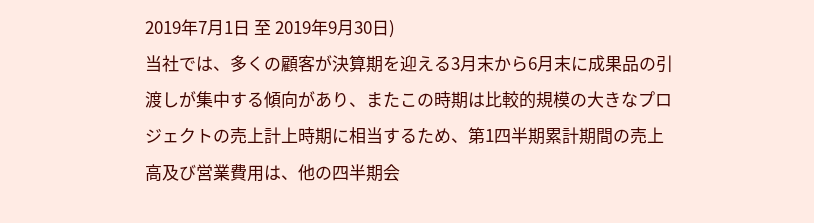2019年7月1日 至 2019年9月30日)
当社では、多くの顧客が決算期を迎える3月末から6月末に成果品の引渡しが集中する傾向があり、またこの時期は比較的規模の大きなプロジェクトの売上計上時期に相当するため、第1四半期累計期間の売上高及び営業費用は、他の四半期会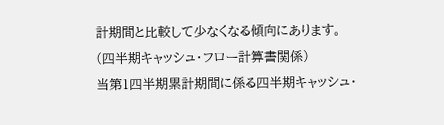計期間と比較して少なくなる傾向にあります。
(四半期キャッシュ・フロー計算書関係)
当第1四半期累計期間に係る四半期キャッシュ・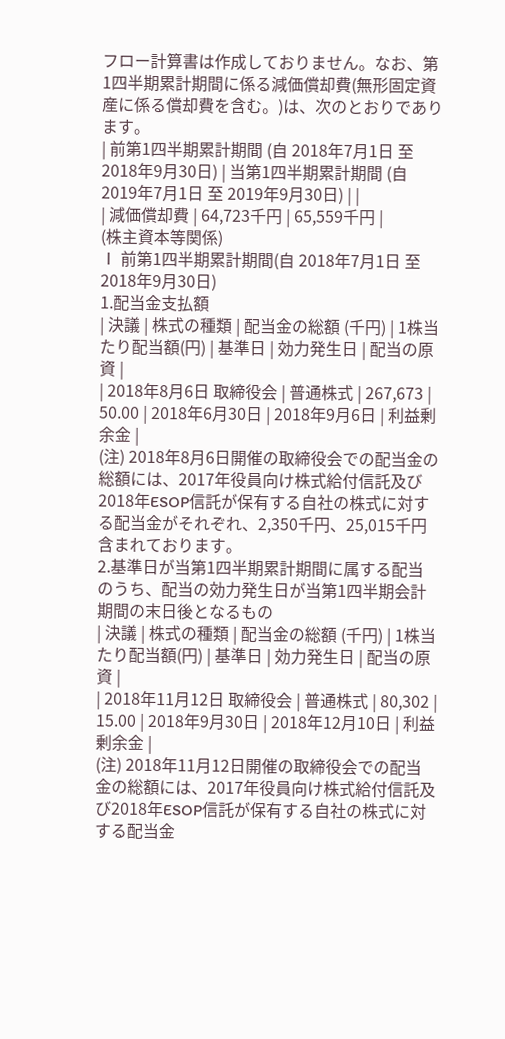フロー計算書は作成しておりません。なお、第1四半期累計期間に係る減価償却費(無形固定資産に係る償却費を含む。)は、次のとおりであります。
| 前第1四半期累計期間 (自 2018年7月1日 至 2018年9月30日) | 当第1四半期累計期間 (自 2019年7月1日 至 2019年9月30日) | |
| 減価償却費 | 64,723千円 | 65,559千円 |
(株主資本等関係)
Ⅰ 前第1四半期累計期間(自 2018年7月1日 至 2018年9月30日)
1.配当金支払額
| 決議 | 株式の種類 | 配当金の総額 (千円) | 1株当たり配当額(円) | 基準日 | 効力発生日 | 配当の原資 |
| 2018年8月6日 取締役会 | 普通株式 | 267,673 | 50.00 | 2018年6月30日 | 2018年9月6日 | 利益剰余金 |
(注) 2018年8月6日開催の取締役会での配当金の総額には、2017年役員向け株式給付信託及び2018年ESOP信託が保有する自社の株式に対する配当金がそれぞれ、2,350千円、25,015千円含まれております。
2.基準日が当第1四半期累計期間に属する配当のうち、配当の効力発生日が当第1四半期会計期間の末日後となるもの
| 決議 | 株式の種類 | 配当金の総額 (千円) | 1株当たり配当額(円) | 基準日 | 効力発生日 | 配当の原資 |
| 2018年11月12日 取締役会 | 普通株式 | 80,302 | 15.00 | 2018年9月30日 | 2018年12月10日 | 利益剰余金 |
(注) 2018年11月12日開催の取締役会での配当金の総額には、2017年役員向け株式給付信託及び2018年ESOP信託が保有する自社の株式に対する配当金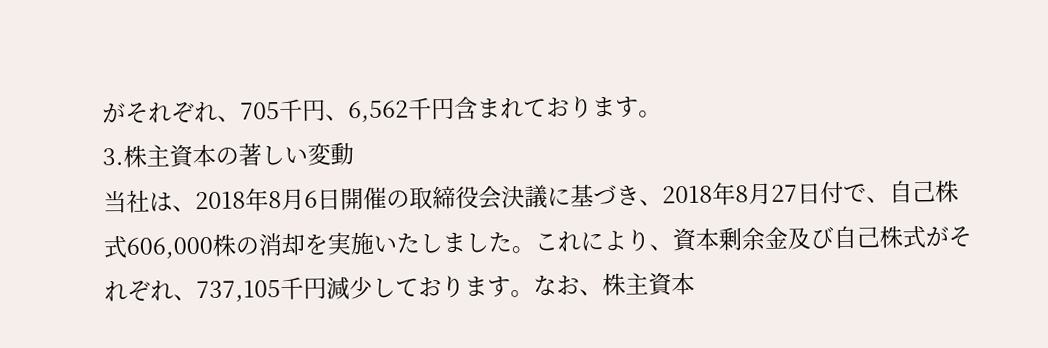がそれぞれ、705千円、6,562千円含まれております。
3.株主資本の著しい変動
当社は、2018年8月6日開催の取締役会決議に基づき、2018年8月27日付で、自己株式606,000株の消却を実施いたしました。これにより、資本剰余金及び自己株式がそれぞれ、737,105千円減少しております。なお、株主資本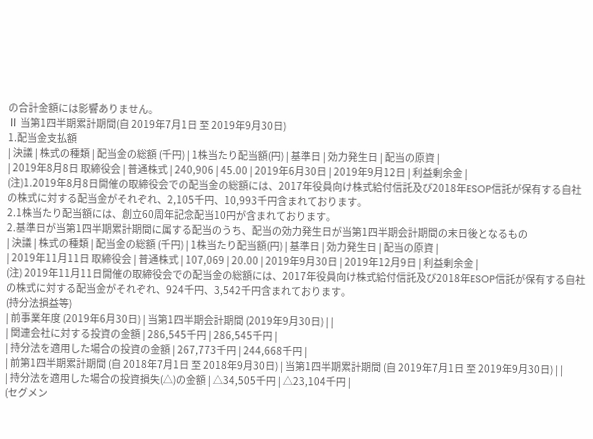の合計金額には影響ありません。
Ⅱ 当第1四半期累計期間(自 2019年7月1日 至 2019年9月30日)
1.配当金支払額
| 決議 | 株式の種類 | 配当金の総額 (千円) | 1株当たり配当額(円) | 基準日 | 効力発生日 | 配当の原資 |
| 2019年8月8日 取締役会 | 普通株式 | 240,906 | 45.00 | 2019年6月30日 | 2019年9月12日 | 利益剰余金 |
(注)1.2019年8月8日開催の取締役会での配当金の総額には、2017年役員向け株式給付信託及び2018年ESOP信託が保有する自社の株式に対する配当金がそれぞれ、2,105千円、10,993千円含まれております。
2.1株当たり配当額には、創立60周年記念配当10円が含まれております。
2.基準日が当第1四半期累計期間に属する配当のうち、配当の効力発生日が当第1四半期会計期間の末日後となるもの
| 決議 | 株式の種類 | 配当金の総額 (千円) | 1株当たり配当額(円) | 基準日 | 効力発生日 | 配当の原資 |
| 2019年11月11日 取締役会 | 普通株式 | 107,069 | 20.00 | 2019年9月30日 | 2019年12月9日 | 利益剰余金 |
(注) 2019年11月11日開催の取締役会での配当金の総額には、2017年役員向け株式給付信託及び2018年ESOP信託が保有する自社の株式に対する配当金がそれぞれ、924千円、3,542千円含まれております。
(持分法損益等)
| 前事業年度 (2019年6月30日) | 当第1四半期会計期間 (2019年9月30日) | |
| 関連会社に対する投資の金額 | 286,545千円 | 286,545千円 |
| 持分法を適用した場合の投資の金額 | 267,773千円 | 244,668千円 |
| 前第1四半期累計期間 (自 2018年7月1日 至 2018年9月30日) | 当第1四半期累計期間 (自 2019年7月1日 至 2019年9月30日) | |
| 持分法を適用した場合の投資損失(△)の金額 | △34,505千円 | △23,104千円 |
(セグメン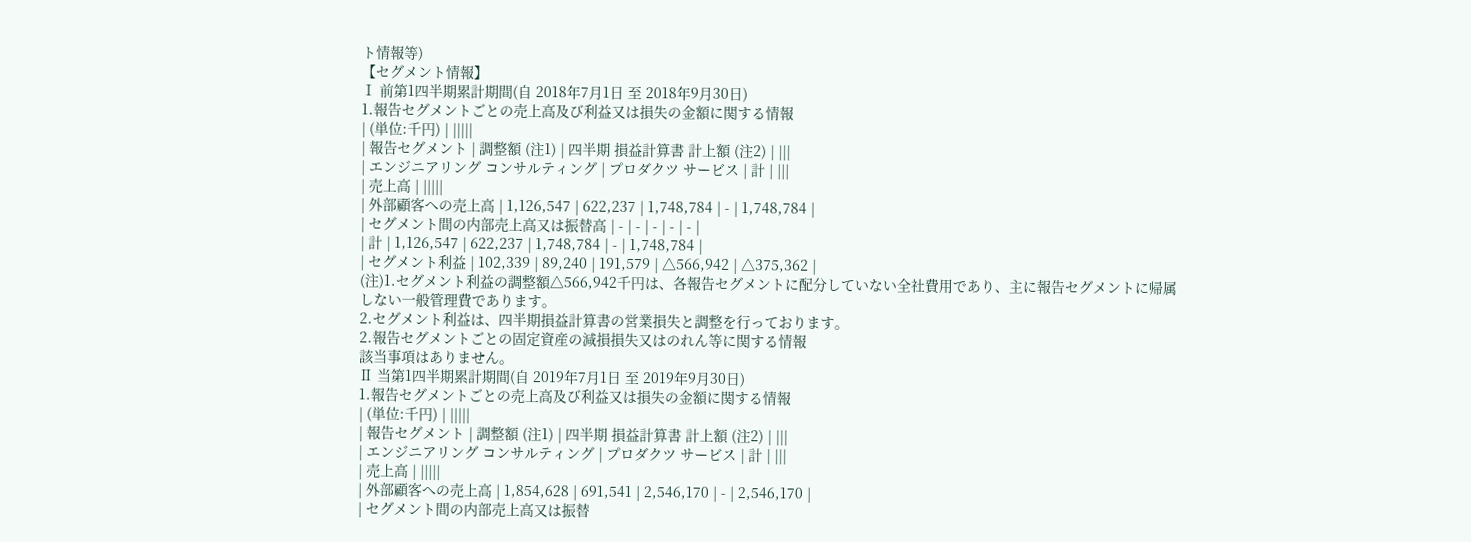ト情報等)
【セグメント情報】
Ⅰ 前第1四半期累計期間(自 2018年7月1日 至 2018年9月30日)
1.報告セグメントごとの売上高及び利益又は損失の金額に関する情報
| (単位:千円) | |||||
| 報告セグメント | 調整額 (注1) | 四半期 損益計算書 計上額 (注2) | |||
| エンジニアリング コンサルティング | プロダクツ サービス | 計 | |||
| 売上高 | |||||
| 外部顧客への売上高 | 1,126,547 | 622,237 | 1,748,784 | - | 1,748,784 |
| セグメント間の内部売上高又は振替高 | - | - | - | - | - |
| 計 | 1,126,547 | 622,237 | 1,748,784 | - | 1,748,784 |
| セグメント利益 | 102,339 | 89,240 | 191,579 | △566,942 | △375,362 |
(注)1.セグメント利益の調整額△566,942千円は、各報告セグメントに配分していない全社費用であり、主に報告セグメントに帰属しない一般管理費であります。
2.セグメント利益は、四半期損益計算書の営業損失と調整を行っております。
2.報告セグメントごとの固定資産の減損損失又はのれん等に関する情報
該当事項はありません。
Ⅱ 当第1四半期累計期間(自 2019年7月1日 至 2019年9月30日)
1.報告セグメントごとの売上高及び利益又は損失の金額に関する情報
| (単位:千円) | |||||
| 報告セグメント | 調整額 (注1) | 四半期 損益計算書 計上額 (注2) | |||
| エンジニアリング コンサルティング | プロダクツ サービス | 計 | |||
| 売上高 | |||||
| 外部顧客への売上高 | 1,854,628 | 691,541 | 2,546,170 | - | 2,546,170 |
| セグメント間の内部売上高又は振替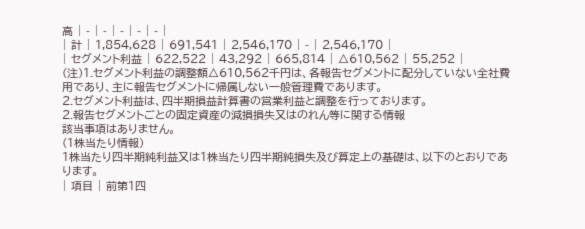高 | - | - | - | - | - |
| 計 | 1,854,628 | 691,541 | 2,546,170 | - | 2,546,170 |
| セグメント利益 | 622,522 | 43,292 | 665,814 | △610,562 | 55,252 |
(注)1.セグメント利益の調整額△610,562千円は、各報告セグメントに配分していない全社費用であり、主に報告セグメントに帰属しない一般管理費であります。
2.セグメント利益は、四半期損益計算書の営業利益と調整を行っております。
2.報告セグメントごとの固定資産の減損損失又はのれん等に関する情報
該当事項はありません。
(1株当たり情報)
1株当たり四半期純利益又は1株当たり四半期純損失及び算定上の基礎は、以下のとおりであります。
| 項目 | 前第1四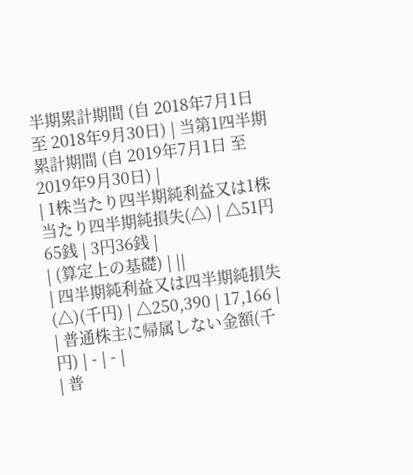半期累計期間 (自 2018年7月1日 至 2018年9月30日) | 当第1四半期累計期間 (自 2019年7月1日 至 2019年9月30日) |
| 1株当たり四半期純利益又は1株当たり四半期純損失(△) | △51円65銭 | 3円36銭 |
| (算定上の基礎) | ||
| 四半期純利益又は四半期純損失(△)(千円) | △250,390 | 17,166 |
| 普通株主に帰属しない金額(千円) | - | - |
| 普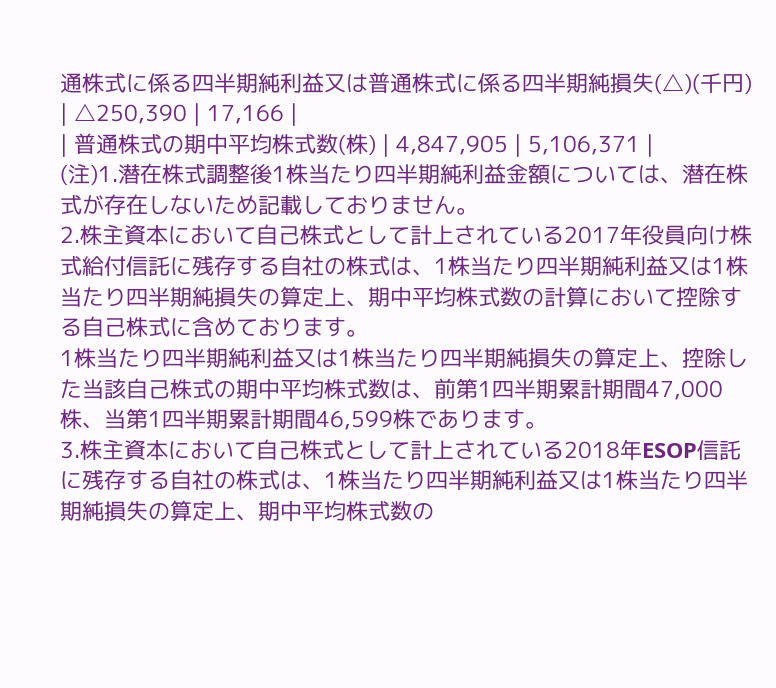通株式に係る四半期純利益又は普通株式に係る四半期純損失(△)(千円) | △250,390 | 17,166 |
| 普通株式の期中平均株式数(株) | 4,847,905 | 5,106,371 |
(注)1.潜在株式調整後1株当たり四半期純利益金額については、潜在株式が存在しないため記載しておりません。
2.株主資本において自己株式として計上されている2017年役員向け株式給付信託に残存する自社の株式は、1株当たり四半期純利益又は1株当たり四半期純損失の算定上、期中平均株式数の計算において控除する自己株式に含めております。
1株当たり四半期純利益又は1株当たり四半期純損失の算定上、控除した当該自己株式の期中平均株式数は、前第1四半期累計期間47,000株、当第1四半期累計期間46,599株であります。
3.株主資本において自己株式として計上されている2018年ESOP信託に残存する自社の株式は、1株当たり四半期純利益又は1株当たり四半期純損失の算定上、期中平均株式数の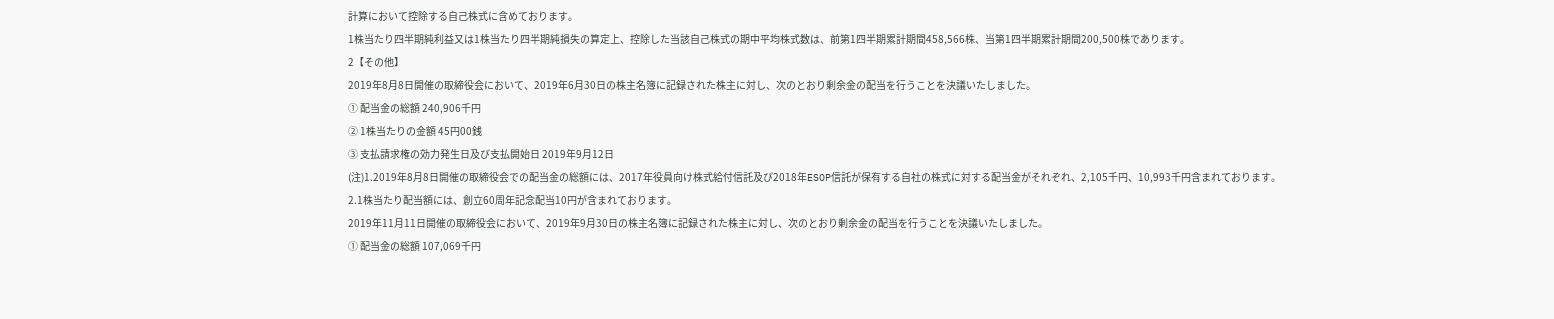計算において控除する自己株式に含めております。
1株当たり四半期純利益又は1株当たり四半期純損失の算定上、控除した当該自己株式の期中平均株式数は、前第1四半期累計期間458,566株、当第1四半期累計期間200,500株であります。
2【その他】
2019年8月8日開催の取締役会において、2019年6月30日の株主名簿に記録された株主に対し、次のとおり剰余金の配当を行うことを決議いたしました。
① 配当金の総額 240,906千円
② 1株当たりの金額 45円00銭
③ 支払請求権の効力発生日及び支払開始日 2019年9月12日
(注)1.2019年8月8日開催の取締役会での配当金の総額には、2017年役員向け株式給付信託及び2018年ESOP信託が保有する自社の株式に対する配当金がそれぞれ、2,105千円、10,993千円含まれております。
2.1株当たり配当額には、創立60周年記念配当10円が含まれております。
2019年11月11日開催の取締役会において、2019年9月30日の株主名簿に記録された株主に対し、次のとおり剰余金の配当を行うことを決議いたしました。
① 配当金の総額 107,069千円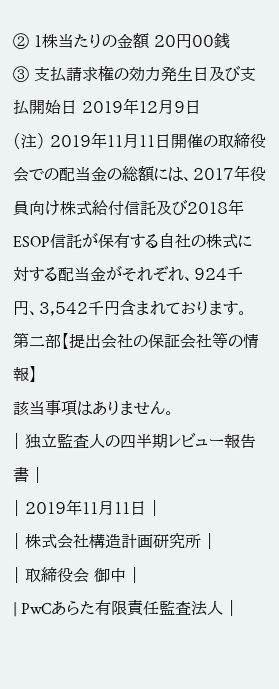② 1株当たりの金額 20円00銭
③ 支払請求権の効力発生日及び支払開始日 2019年12月9日
(注) 2019年11月11日開催の取締役会での配当金の総額には、2017年役員向け株式給付信託及び2018年ESOP信託が保有する自社の株式に対する配当金がそれぞれ、924千円、3,542千円含まれております。
第二部【提出会社の保証会社等の情報】
該当事項はありません。
| 独立監査人の四半期レビュー報告書 |
| 2019年11月11日 |
| 株式会社構造計画研究所 |
| 取締役会 御中 |
| PwCあらた有限責任監査法人 |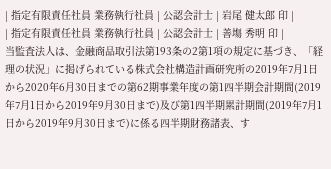| 指定有限責任社員 業務執行社員 | 公認会計士 | 岩尾 健太郎 印 |
| 指定有限責任社員 業務執行社員 | 公認会計士 | 善塲 秀明 印 |
当監査法人は、金融商品取引法第193条の2第1項の規定に基づき、「経理の状況」に掲げられている株式会社構造計画研究所の2019年7月1日から2020年6月30日までの第62期事業年度の第1四半期会計期間(2019年7月1日から2019年9月30日まで)及び第1四半期累計期間(2019年7月1日から2019年9月30日まで)に係る四半期財務諸表、す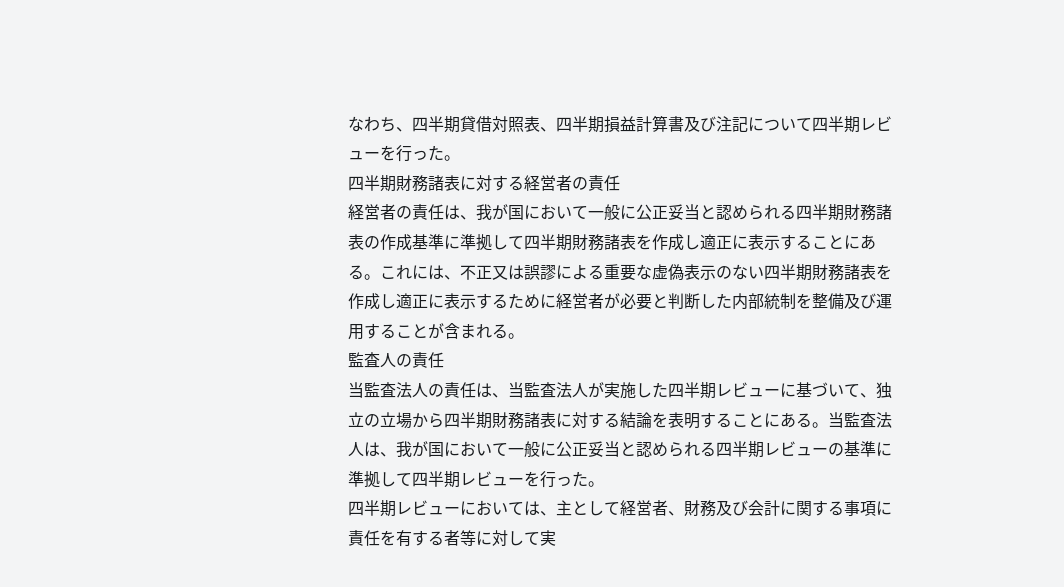なわち、四半期貸借対照表、四半期損益計算書及び注記について四半期レビューを行った。
四半期財務諸表に対する経営者の責任
経営者の責任は、我が国において一般に公正妥当と認められる四半期財務諸表の作成基準に準拠して四半期財務諸表を作成し適正に表示することにある。これには、不正又は誤謬による重要な虚偽表示のない四半期財務諸表を作成し適正に表示するために経営者が必要と判断した内部統制を整備及び運用することが含まれる。
監査人の責任
当監査法人の責任は、当監査法人が実施した四半期レビューに基づいて、独立の立場から四半期財務諸表に対する結論を表明することにある。当監査法人は、我が国において一般に公正妥当と認められる四半期レビューの基準に準拠して四半期レビューを行った。
四半期レビューにおいては、主として経営者、財務及び会計に関する事項に責任を有する者等に対して実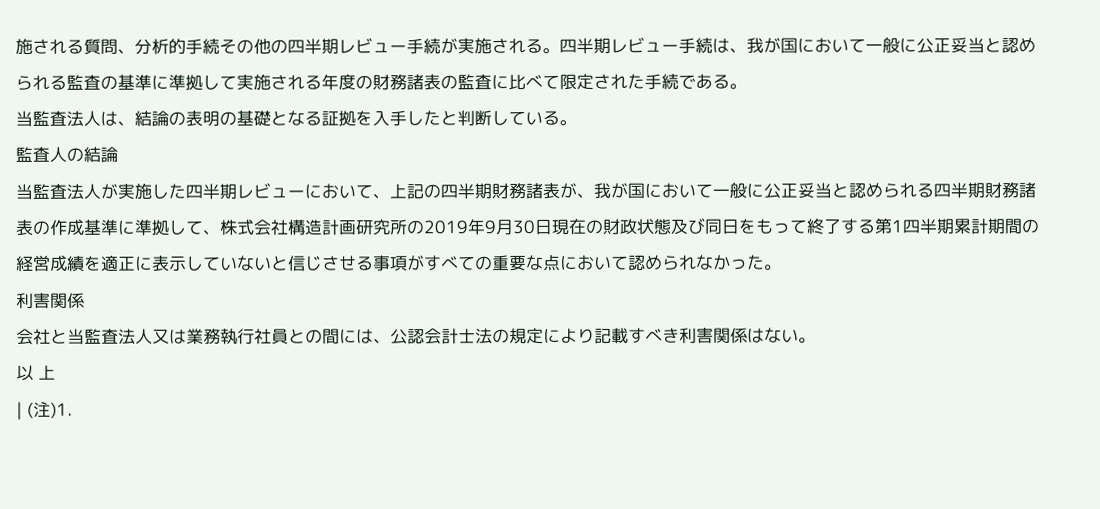施される質問、分析的手続その他の四半期レビュー手続が実施される。四半期レビュー手続は、我が国において一般に公正妥当と認められる監査の基準に準拠して実施される年度の財務諸表の監査に比べて限定された手続である。
当監査法人は、結論の表明の基礎となる証拠を入手したと判断している。
監査人の結論
当監査法人が実施した四半期レビューにおいて、上記の四半期財務諸表が、我が国において一般に公正妥当と認められる四半期財務諸表の作成基準に準拠して、株式会社構造計画研究所の2019年9月30日現在の財政状態及び同日をもって終了する第1四半期累計期間の経営成績を適正に表示していないと信じさせる事項がすべての重要な点において認められなかった。
利害関係
会社と当監査法人又は業務執行社員との間には、公認会計士法の規定により記載すべき利害関係はない。
以 上
| (注)1.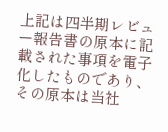上記は四半期レビュー報告書の原本に記載された事項を電子化したものであり、その原本は当社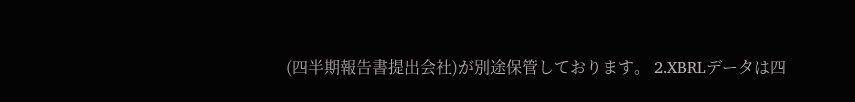(四半期報告書提出会社)が別途保管しております。 2.XBRLデータは四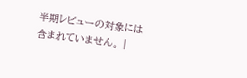半期レビューの対象には含まれていません。 |